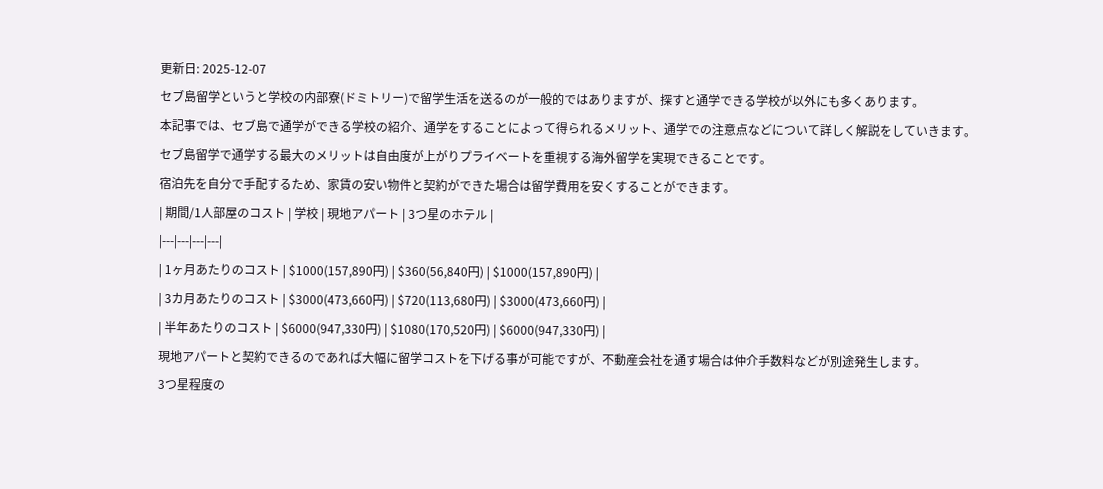更新日: 2025-12-07
セブ島留学というと学校の内部寮(ドミトリー)で留学生活を送るのが一般的ではありますが、探すと通学できる学校が以外にも多くあります。
本記事では、セブ島で通学ができる学校の紹介、通学をすることによって得られるメリット、通学での注意点などについて詳しく解説をしていきます。
セブ島留学で通学する最大のメリットは自由度が上がりプライベートを重視する海外留学を実現できることです。
宿泊先を自分で手配するため、家賃の安い物件と契約ができた場合は留学費用を安くすることができます。
| 期間/1人部屋のコスト | 学校 | 現地アパート | 3つ星のホテル |
|---|---|---|---|
| 1ヶ月あたりのコスト | $1000(157,890円) | $360(56,840円) | $1000(157,890円) |
| 3カ月あたりのコスト | $3000(473,660円) | $720(113,680円) | $3000(473,660円) |
| 半年あたりのコスト | $6000(947,330円) | $1080(170,520円) | $6000(947,330円) |
現地アパートと契約できるのであれば大幅に留学コストを下げる事が可能ですが、不動産会社を通す場合は仲介手数料などが別途発生します。
3つ星程度の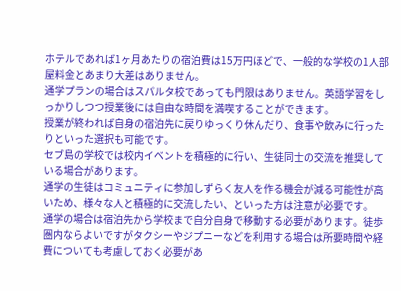ホテルであれば1ヶ月あたりの宿泊費は15万円ほどで、一般的な学校の1人部屋料金とあまり大差はありません。
通学プランの場合はスパルタ校であっても門限はありません。英語学習をしっかりしつつ授業後には自由な時間を満喫することができます。
授業が終われば自身の宿泊先に戻りゆっくり休んだり、食事や飲みに行ったりといった選択も可能です。
セブ島の学校では校内イベントを積極的に行い、生徒同士の交流を推奨している場合があります。
通学の生徒はコミュニティに参加しずらく友人を作る機会が減る可能性が高いため、様々な人と積極的に交流したい、といった方は注意が必要です。
通学の場合は宿泊先から学校まで自分自身で移動する必要があります。徒歩圏内ならよいですがタクシーやジプニーなどを利用する場合は所要時間や経費についても考慮しておく必要があ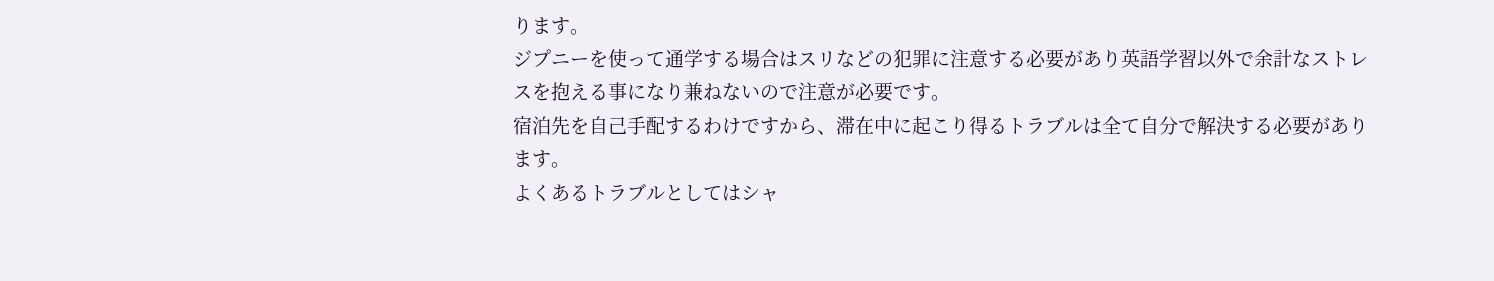ります。
ジプニーを使って通学する場合はスリなどの犯罪に注意する必要があり英語学習以外で余計なストレスを抱える事になり兼ねないので注意が必要です。
宿泊先を自己手配するわけですから、滞在中に起こり得るトラブルは全て自分で解決する必要があります。
よくあるトラブルとしてはシャ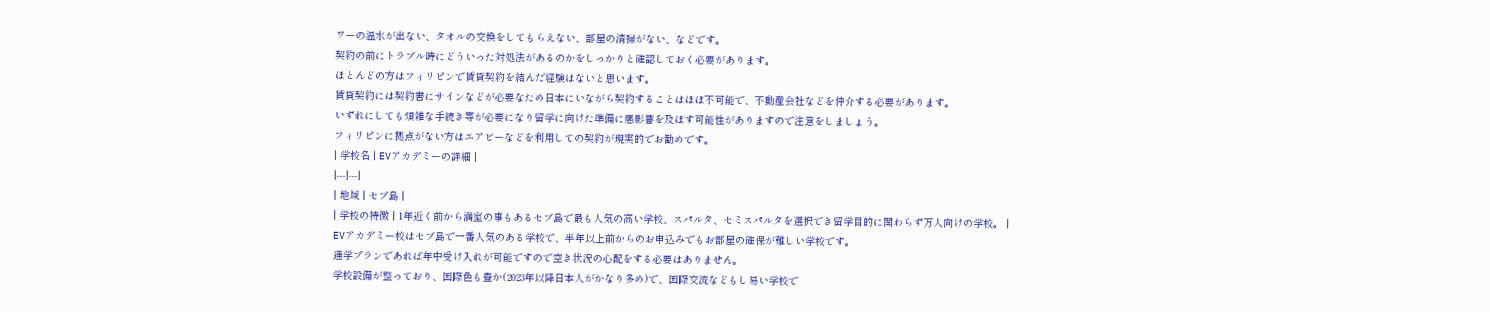ワーの温水が出ない、タオルの交換をしてもらえない、部屋の清掃がない、などです。
契約の前にトラブル時にどういった対処法があるのかをしっかりと確認しておく必要があります。
ほとんどの方はフィリピンで賃貸契約を結んだ経験はないと思います。
賃貸契約には契約書にサインなどが必要なため日本にいながら契約することはほぼ不可能で、不動産会社などを仲介する必要があります。
いずれにしても煩雑な手続き等が必要になり留学に向けた準備に悪影響を及ぼす可能性がありますので注意をしましょう。
フィリピンに拠点がない方はエアビーなどを利用しての契約が現実的でお勧めです。
| 学校名 | EVアカデミーの詳細 |
|---|---|
| 地域 | セブ島 |
| 学校の特徴 | 1年近く前から満室の事もあるセブ島で最も人気の高い学校、スパルタ、セミスパルタを選択でき留学目的に関わらず万人向けの学校。 |
EVアカデミー校はセブ島で一番人気のある学校で、半年以上前からのお申込みでもお部屋の確保が難しい学校です。
通学プランであれば年中受け入れが可能ですので空き状況の心配をする必要はありません。
学校設備が整っており、国際色も豊か(2023年以降日本人がかなり多め)で、国際交流などもし易い学校で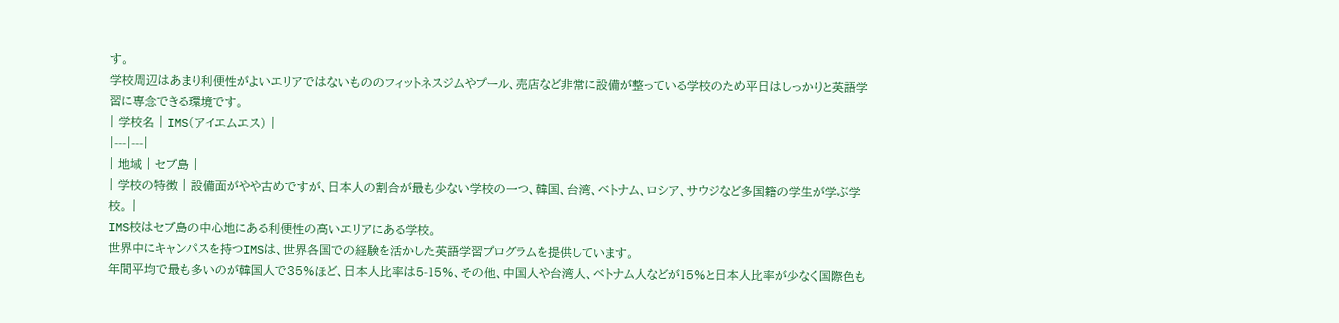す。
学校周辺はあまり利便性がよいエリアではないもののフィットネスジムやプール、売店など非常に設備が整っている学校のため平日はしっかりと英語学習に専念できる環境です。
| 学校名 | IMS(アイエムエス) |
|---|---|
| 地域 | セブ島 |
| 学校の特徴 | 設備面がやや古めですが、日本人の割合が最も少ない学校の一つ、韓国、台湾、ベトナム、ロシア、サウジなど多国籍の学生が学ぶ学校。 |
IMS校はセブ島の中心地にある利便性の高いエリアにある学校。
世界中にキャンパスを持つIMSは、世界各国での経験を活かした英語学習プログラムを提供しています。
年間平均で最も多いのが韓国人で35%ほど、日本人比率は5-15%、その他、中国人や台湾人、ベトナム人などが15%と日本人比率が少なく国際色も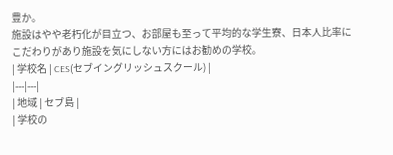豊か。
施設はやや老朽化が目立つ、お部屋も至って平均的な学生寮、日本人比率にこだわりがあり施設を気にしない方にはお勧めの学校。
| 学校名 | CES(セブイングリッシュスクール) |
|---|---|
| 地域 | セブ島 |
| 学校の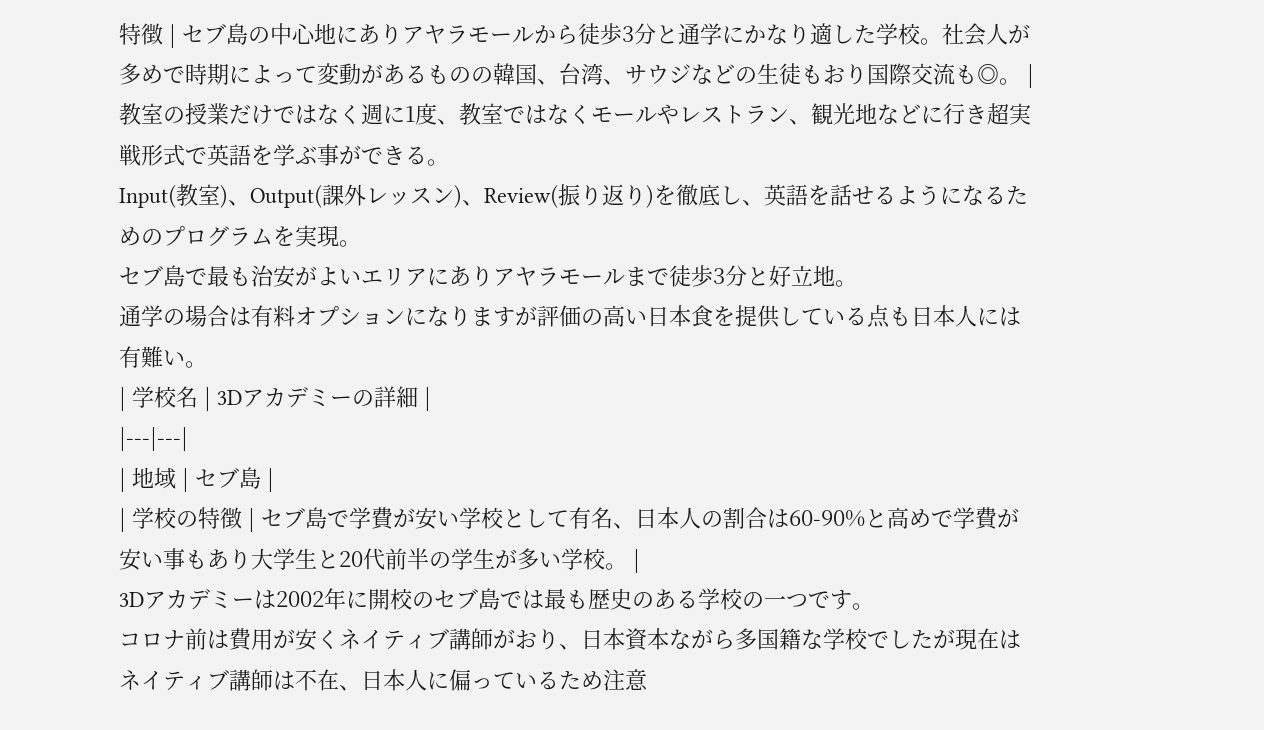特徴 | セブ島の中心地にありアヤラモールから徒歩3分と通学にかなり適した学校。社会人が多めで時期によって変動があるものの韓国、台湾、サウジなどの生徒もおり国際交流も◎。 |
教室の授業だけではなく週に1度、教室ではなくモールやレストラン、観光地などに行き超実戦形式で英語を学ぶ事ができる。
Input(教室)、Output(課外レッスン)、Review(振り返り)を徹底し、英語を話せるようになるためのプログラムを実現。
セブ島で最も治安がよいエリアにありアヤラモールまで徒歩3分と好立地。
通学の場合は有料オプションになりますが評価の高い日本食を提供している点も日本人には有難い。
| 学校名 | 3Dアカデミーの詳細 |
|---|---|
| 地域 | セブ島 |
| 学校の特徴 | セブ島で学費が安い学校として有名、日本人の割合は60-90%と高めで学費が安い事もあり大学生と20代前半の学生が多い学校。 |
3Dアカデミーは2002年に開校のセブ島では最も歴史のある学校の一つです。
コロナ前は費用が安くネイティブ講師がおり、日本資本ながら多国籍な学校でしたが現在はネイティブ講師は不在、日本人に偏っているため注意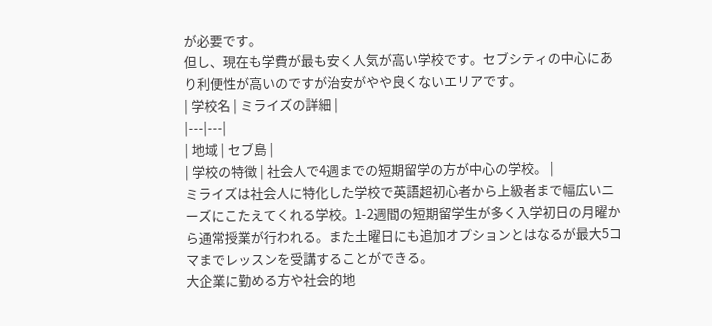が必要です。
但し、現在も学費が最も安く人気が高い学校です。セブシティの中心にあり利便性が高いのですが治安がやや良くないエリアです。
| 学校名 | ミライズの詳細 |
|---|---|
| 地域 | セブ島 |
| 学校の特徴 | 社会人で4週までの短期留学の方が中心の学校。 |
ミライズは社会人に特化した学校で英語超初心者から上級者まで幅広いニーズにこたえてくれる学校。1-2週間の短期留学生が多く入学初日の月曜から通常授業が行われる。また土曜日にも追加オプションとはなるが最大5コマまでレッスンを受講することができる。
大企業に勤める方や社会的地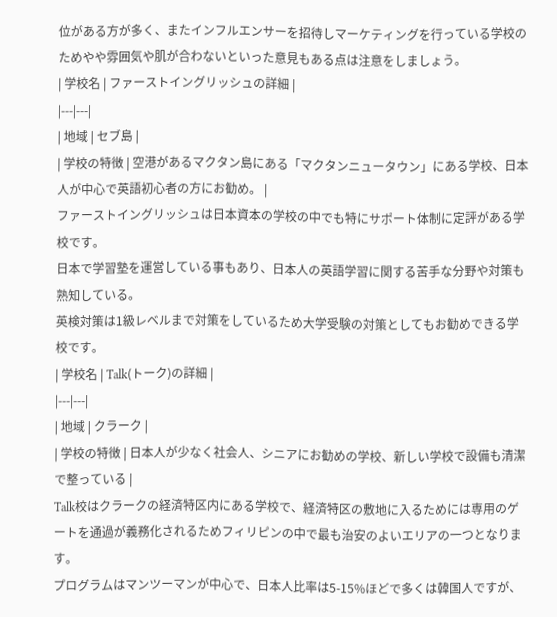位がある方が多く、またインフルエンサーを招待しマーケティングを行っている学校のためやや雰囲気や肌が合わないといった意見もある点は注意をしましょう。
| 学校名 | ファーストイングリッシュの詳細 |
|---|---|
| 地域 | セブ島 |
| 学校の特徴 | 空港があるマクタン島にある「マクタンニュータウン」にある学校、日本人が中心で英語初心者の方にお勧め。 |
ファーストイングリッシュは日本資本の学校の中でも特にサポート体制に定評がある学校です。
日本で学習塾を運営している事もあり、日本人の英語学習に関する苦手な分野や対策も熟知している。
英検対策は1級レベルまで対策をしているため大学受験の対策としてもお勧めできる学校です。
| 学校名 | Talk(トーク)の詳細 |
|---|---|
| 地域 | クラーク |
| 学校の特徴 | 日本人が少なく社会人、シニアにお勧めの学校、新しい学校で設備も清潔で整っている |
Talk校はクラークの経済特区内にある学校で、経済特区の敷地に入るためには専用のゲートを通過が義務化されるためフィリピンの中で最も治安のよいエリアの一つとなります。
プログラムはマンツーマンが中心で、日本人比率は5-15%ほどで多くは韓国人ですが、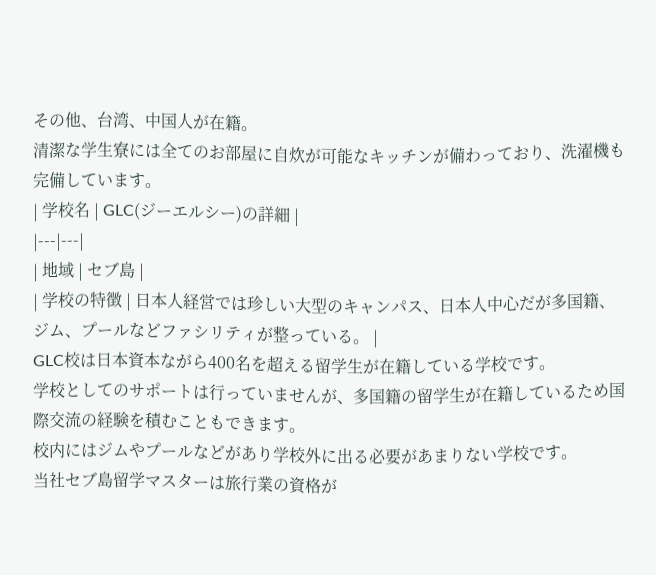その他、台湾、中国人が在籍。
清潔な学生寮には全てのお部屋に自炊が可能なキッチンが備わっており、洗濯機も完備しています。
| 学校名 | GLC(ジーエルシー)の詳細 |
|---|---|
| 地域 | セブ島 |
| 学校の特徴 | 日本人経営では珍しい大型のキャンパス、日本人中心だが多国籍、ジム、プールなどファシリティが整っている。 |
GLC校は日本資本ながら400名を超える留学生が在籍している学校です。
学校としてのサポートは行っていませんが、多国籍の留学生が在籍しているため国際交流の経験を積むこともできます。
校内にはジムやプールなどがあり学校外に出る必要があまりない学校です。
当社セブ島留学マスターは旅行業の資格が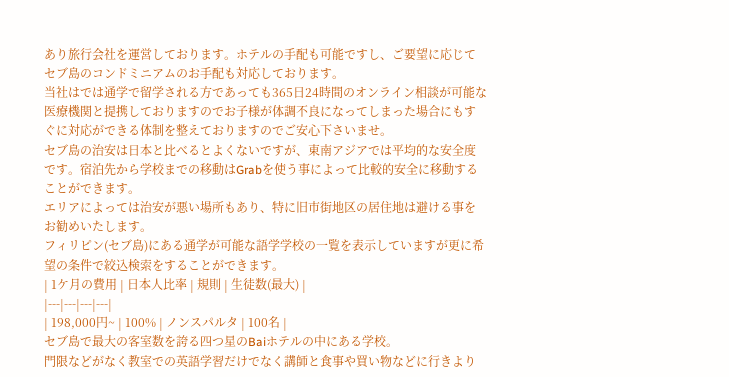あり旅行会社を運営しております。ホテルの手配も可能ですし、ご要望に応じてセブ島のコンドミニアムのお手配も対応しております。
当社はでは通学で留学される方であっても365日24時間のオンライン相談が可能な医療機関と提携しておりますのでお子様が体調不良になってしまった場合にもすぐに対応ができる体制を整えておりますのでご安心下さいませ。
セブ島の治安は日本と比べるとよくないですが、東南アジアでは平均的な安全度です。宿泊先から学校までの移動はGrabを使う事によって比較的安全に移動することができます。
エリアによっては治安が悪い場所もあり、特に旧市街地区の居住地は避ける事をお勧めいたします。
フィリピン(セブ島)にある通学が可能な語学学校の一覧を表示していますが更に希望の条件で絞込検索をすることができます。
| 1ケ月の費用 | 日本人比率 | 規則 | 生徒数(最大) |
|---|---|---|---|
| 198,000円~ | 100% | ノンスパルタ | 100名 |
セブ島で最大の客室数を誇る四つ星のBaiホテルの中にある学校。
門限などがなく教室での英語学習だけでなく講師と食事や買い物などに行きより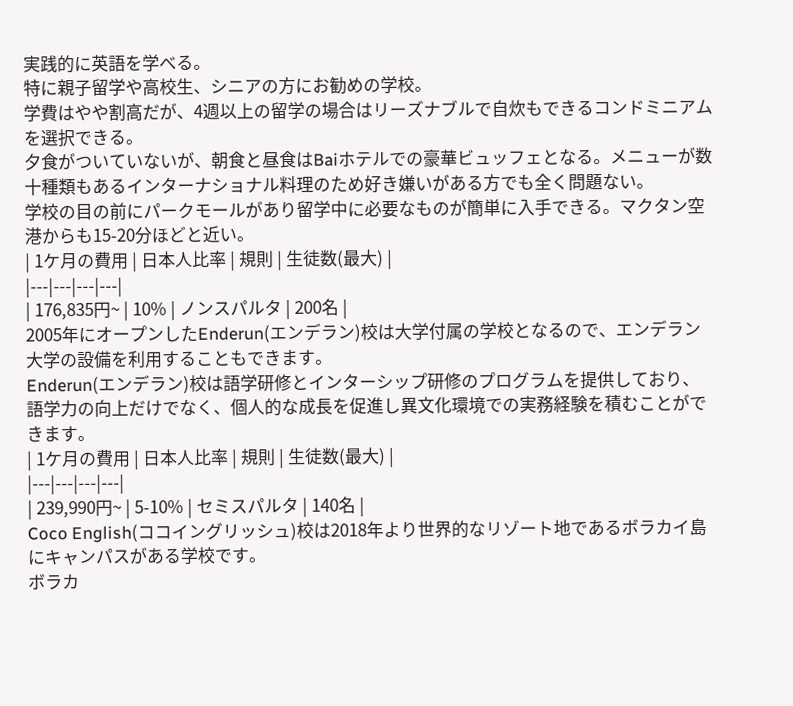実践的に英語を学べる。
特に親子留学や高校生、シニアの方にお勧めの学校。
学費はやや割高だが、4週以上の留学の場合はリーズナブルで自炊もできるコンドミニアムを選択できる。
夕食がついていないが、朝食と昼食はBaiホテルでの豪華ビュッフェとなる。メニューが数十種類もあるインターナショナル料理のため好き嫌いがある方でも全く問題ない。
学校の目の前にパークモールがあり留学中に必要なものが簡単に入手できる。マクタン空港からも15-20分ほどと近い。
| 1ケ月の費用 | 日本人比率 | 規則 | 生徒数(最大) |
|---|---|---|---|
| 176,835円~ | 10% | ノンスパルタ | 200名 |
2005年にオープンしたEnderun(エンデラン)校は大学付属の学校となるので、エンデラン大学の設備を利用することもできます。
Enderun(エンデラン)校は語学研修とインターシップ研修のプログラムを提供しており、語学力の向上だけでなく、個人的な成長を促進し異文化環境での実務経験を積むことができます。
| 1ケ月の費用 | 日本人比率 | 規則 | 生徒数(最大) |
|---|---|---|---|
| 239,990円~ | 5-10% | セミスパルタ | 140名 |
Coco English(ココイングリッシュ)校は2018年より世界的なリゾート地であるボラカイ島にキャンパスがある学校です。
ボラカ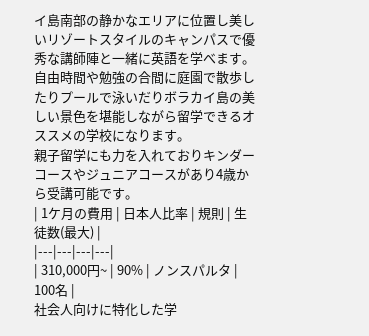イ島南部の静かなエリアに位置し美しいリゾートスタイルのキャンパスで優秀な講師陣と一緒に英語を学べます。
自由時間や勉強の合間に庭園で散歩したりプールで泳いだりボラカイ島の美しい景色を堪能しながら留学できるオススメの学校になります。
親子留学にも力を入れておりキンダーコースやジュニアコースがあり4歳から受講可能です。
| 1ケ月の費用 | 日本人比率 | 規則 | 生徒数(最大) |
|---|---|---|---|
| 310,000円~ | 90% | ノンスパルタ | 100名 |
社会人向けに特化した学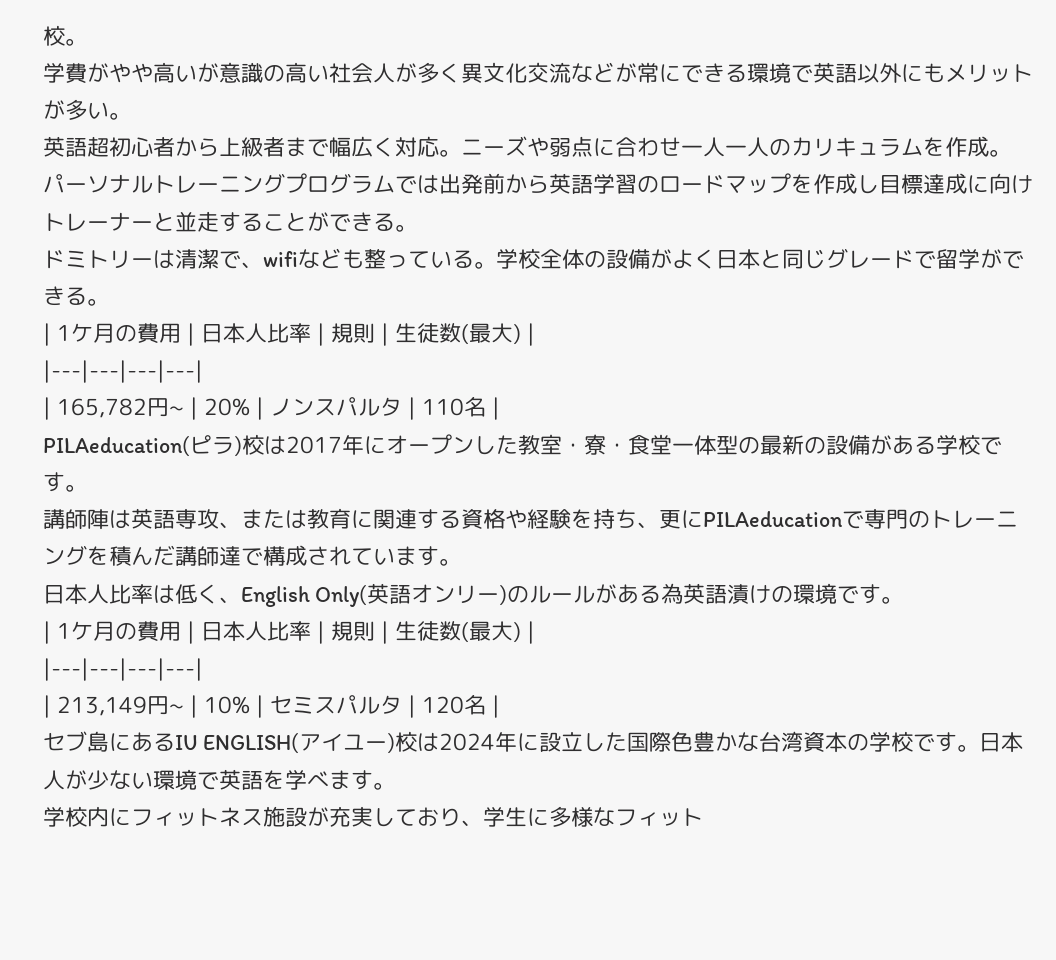校。
学費がやや高いが意識の高い社会人が多く異文化交流などが常にできる環境で英語以外にもメリットが多い。
英語超初心者から上級者まで幅広く対応。ニーズや弱点に合わせ一人一人のカリキュラムを作成。
パーソナルトレーニングプログラムでは出発前から英語学習のロードマップを作成し目標達成に向けトレーナーと並走することができる。
ドミトリーは清潔で、wifiなども整っている。学校全体の設備がよく日本と同じグレードで留学ができる。
| 1ケ月の費用 | 日本人比率 | 規則 | 生徒数(最大) |
|---|---|---|---|
| 165,782円~ | 20% | ノンスパルタ | 110名 |
PILAeducation(ピラ)校は2017年にオープンした教室・寮・食堂一体型の最新の設備がある学校です。
講師陣は英語専攻、または教育に関連する資格や経験を持ち、更にPILAeducationで専門のトレーニングを積んだ講師達で構成されています。
日本人比率は低く、English Only(英語オンリー)のルールがある為英語漬けの環境です。
| 1ケ月の費用 | 日本人比率 | 規則 | 生徒数(最大) |
|---|---|---|---|
| 213,149円~ | 10% | セミスパルタ | 120名 |
セブ島にあるIU ENGLISH(アイユー)校は2024年に設立した国際色豊かな台湾資本の学校です。日本人が少ない環境で英語を学べます。
学校内にフィットネス施設が充実しており、学生に多様なフィット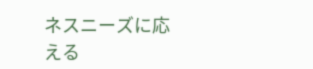ネスニーズに応える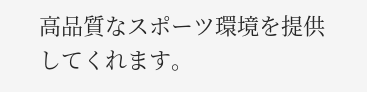高品質なスポーツ環境を提供してくれます。